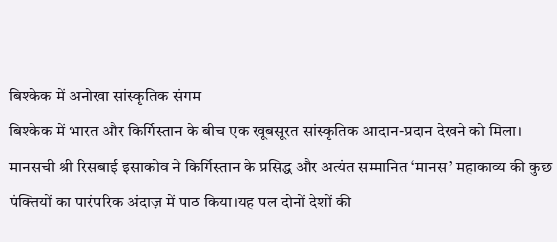बिश्केक में अनोखा सांस्कृतिक संगम
बिश्केक में भारत और किर्गिस्तान के बीच एक खूबसूरत सांस्कृतिक आदान-प्रदान देखने को मिला। मानसची श्री रिसबाई इसाकोव ने किर्गिस्तान के प्रसिद्ध और अत्यंत सम्मानित ‘मानस’ महाकाव्य की कुछ पंक्तियों का पारंपरिक अंदाज़ में पाठ किया।यह पल दोनों देशों की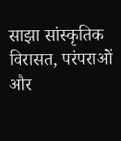साझा सांस्कृतिक विरासत, परंपराओं और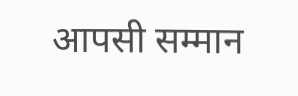आपसी सम्मान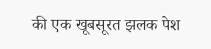की एक खूबसूरत झलक पेश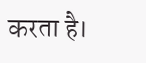करता है।